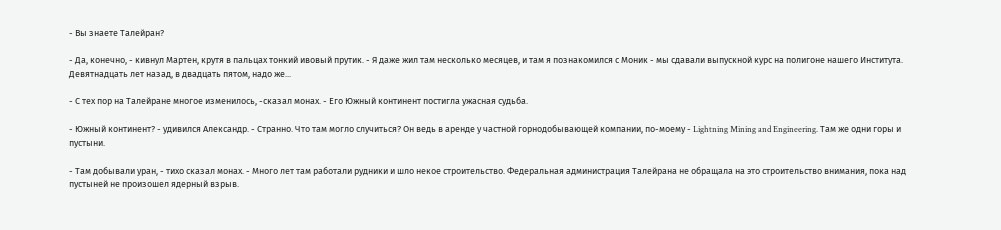- Вы знаете Талейран?

- Да, конечно, - кивнул Мартен, крутя в пальцах тонкий ивовый прутик. - Я даже жил там несколько месяцев, и там я познакомился с Моник - мы сдавали выпускной курс на полигоне нашего Института. Девятнадцать лет назад, в двадцать пятом, надо же...

- С тех пор на Талейране многое изменилось, -сказал монах. - Его Южный континент постигла ужасная судьба.

- Южный континент? - удивился Александр. - Странно. Что там могло случиться? Он ведь в аренде у частной горнодобывающей компании, по-моему - Lightning Mining and Engineering. Там же одни горы и пустыни.

- Там добывали уран, - тихо сказал монах. - Много лет там работали рудники и шло некое строительство. Федеральная администрация Талейрана не обращала на это строительство внимания, пока над пустыней не произошел ядерный взрыв.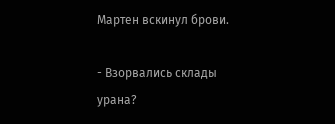Мартен вскинул брови.

- Взорвались склады урана?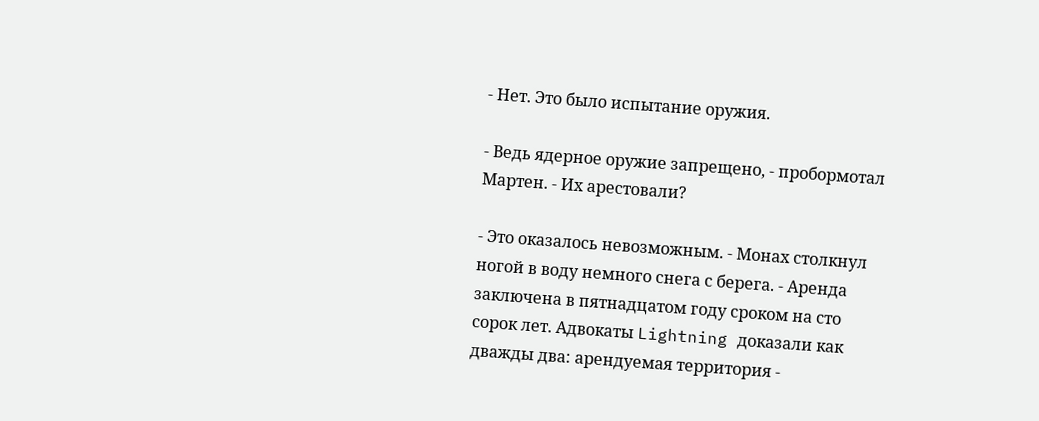- Нет. Это было испытание оружия.

- Ведь ядерное оружие запрещено, - пробормотал Мартен. - Их арестовали?

- Это оказалось невозможным. - Монах столкнул ногой в воду немного снега с берега. - Аренда заключена в пятнадцатом году сроком на сто сорок лет. Адвокаты Lightning доказали как дважды два: арендуемая территория -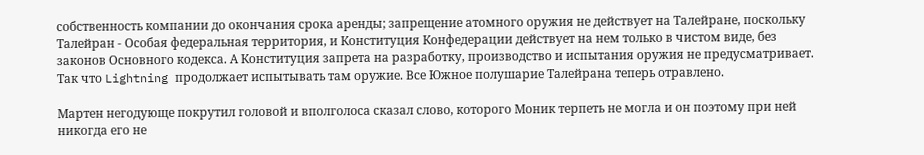собственность компании до окончания срока аренды; запрещение атомного оружия не действует на Талейране, поскольку Талейран - Особая федеральная территория, и Конституция Конфедерации действует на нем только в чистом виде, без законов Основного кодекса. А Конституция запрета на разработку, производство и испытания оружия не предусматривает. Так что Lightning продолжает испытывать там оружие. Все Южное полушарие Талейрана теперь отравлено.

Мартен негодующе покрутил головой и вполголоса сказал слово, которого Моник терпеть не могла и он поэтому при ней никогда его не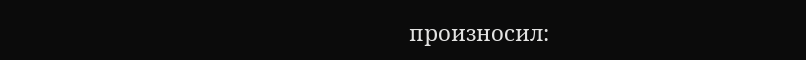произносил: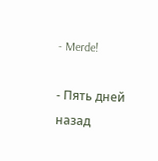- Merde!

- Пять дней назад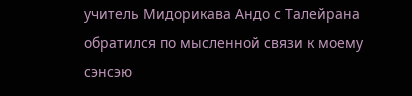учитель Мидорикава Андо с Талейрана обратился по мысленной связи к моему сэнсэю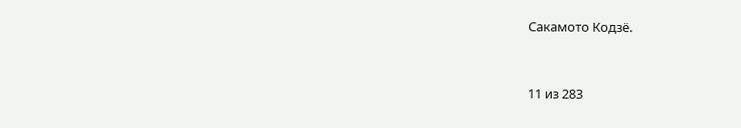Сакамото Кодзё.



11 из 283